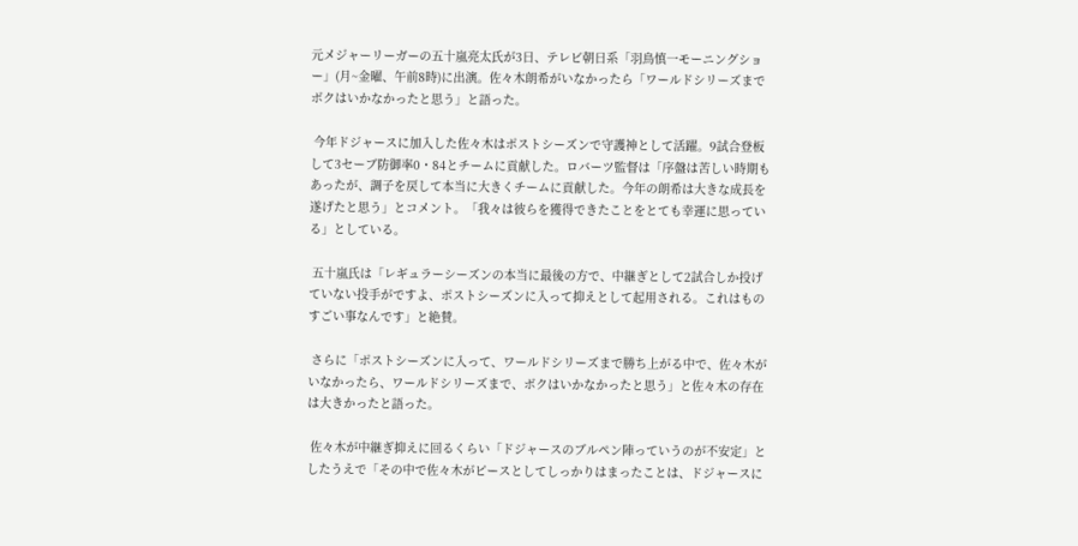元メジャーリーガーの五十嵐亮太氏が3日、テレビ朝日系「羽鳥慎一モーニングショー」(月~金曜、午前8時)に出演。佐々木朗希がいなかったら「ワールドシリーズまでボクはいかなかったと思う」と語った。

 今年ドジャースに加入した佐々木はポストシーズンで守護神として活躍。9試合登板して3セーブ防御率0・84とチームに貢献した。ロバーツ監督は「序盤は苦しい時期もあったが、調子を戻して本当に大きくチームに貢献した。今年の朗希は大きな成長を遂げたと思う」とコメント。「我々は彼らを獲得できたことをとても幸運に思っている」としている。

 五十嵐氏は「レギュラーシーズンの本当に最後の方で、中継ぎとして2試合しか投げていない投手がですよ、ポストシーズンに入って抑えとして起用される。これはものすごい事なんです」と絶賛。

 さらに「ポストシーズンに入って、ワールドシリーズまで勝ち上がる中で、佐々木がいなかったら、ワールドシリーズまで、ボクはいかなかったと思う」と佐々木の存在は大きかったと語った。

 佐々木が中継ぎ抑えに回るくらい「ドジャースのブルペン陣っていうのが不安定」としたうえで「その中で佐々木がピースとしてしっかりはまったことは、ドジャースに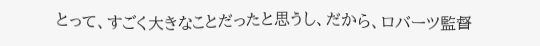とって、すごく大きなことだったと思うし、だから、ロバーツ監督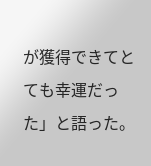が獲得できてとても幸運だった」と語った。